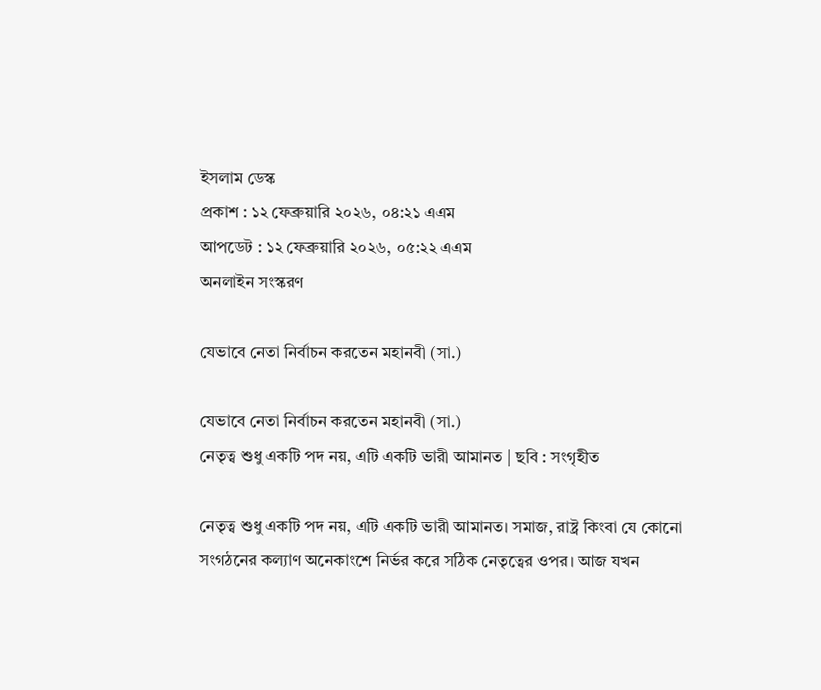ইসলাম ডেস্ক
প্রকাশ : ১২ ফেব্রুয়ারি ২০২৬, ০৪:২১ এএম
আপডেট : ১২ ফেব্রুয়ারি ২০২৬, ০৫:২২ এএম
অনলাইন সংস্করণ

যেভাবে নেতা নির্বাচন করতেন মহানবী (সা.)

যেভাবে নেতা নির্বাচন করতেন মহানবী (সা.)
নেতৃত্ব শুধু একটি পদ নয়, এটি একটি ভারী আমানত | ছবি : সংগৃহীত

নেতৃত্ব শুধু একটি পদ নয়, এটি একটি ভারী আমানত। সমাজ, রাষ্ট্র কিংবা যে কোনো সংগঠনের কল্যাণ অনেকাংশে নির্ভর করে সঠিক নেতৃত্বের ওপর। আজ যখন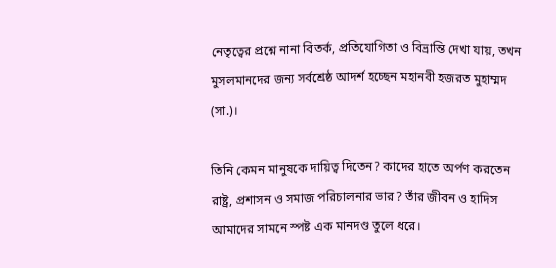নেতৃত্বের প্রশ্নে নানা বিতর্ক, প্রতিযোগিতা ও বিভ্রান্তি দেখা যায়, তখন মুসলমানদের জন্য সর্বশ্রেষ্ঠ আদর্শ হচ্ছেন মহানবী হজরত মুহাম্মদ (সা.)।

তিনি কেমন মানুষকে দায়িত্ব দিতেন? কাদের হাতে অর্পণ করতেন রাষ্ট্র, প্রশাসন ও সমাজ পরিচালনার ভার? তাঁর জীবন ও হাদিস আমাদের সামনে স্পষ্ট এক মানদণ্ড তুলে ধরে।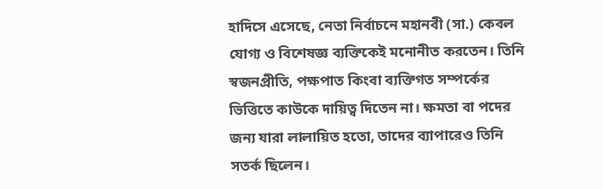হাদিসে এসেছে, নেতা নির্বাচনে মহানবী (সা.) কেবল যোগ্য ও বিশেষজ্ঞ ব্যক্তিকেই মনোনীত করতেন। তিনি স্বজনপ্রীতি, পক্ষপাত কিংবা ব্যক্তিগত সম্পর্কের ভিত্তিতে কাউকে দায়িত্ব দিতেন না। ক্ষমতা বা পদের জন্য যারা লালায়িত হতো, তাদের ব্যাপারেও তিনি সতর্ক ছিলেন।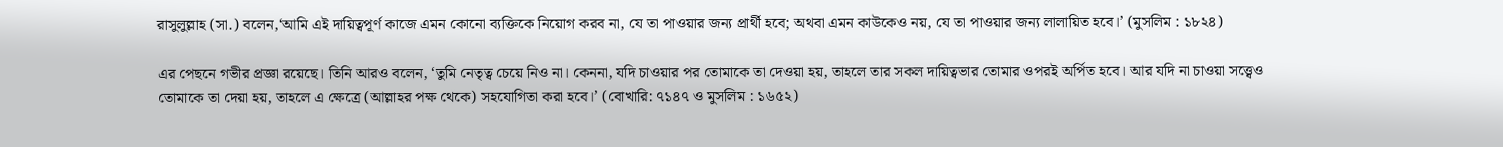রাসুলুল্লাহ (সা.) বলেন,‘আমি এই দায়িত্বপূর্ণ কাজে এমন কোনো ব্যক্তিকে নিয়োগ করব না, যে তা পাওয়ার জন্য প্রার্থী হবে; অথবা এমন কাউকেও নয়, যে তা পাওয়ার জন্য লালায়িত হবে।’ (মুসলিম : ১৮২৪)

এর পেছনে গভীর প্রজ্ঞা রয়েছে। তিনি আরও বলেন, ‘তুমি নেতৃত্ব চেয়ে নিও না। কেননা, যদি চাওয়ার পর তোমাকে তা দেওয়া হয়, তাহলে তার সকল দায়িত্বভার তোমার ওপরই অর্পিত হবে। আর যদি না চাওয়া সত্ত্বেও তোমাকে তা দেয়া হয়, তাহলে এ ক্ষেত্রে (আল্লাহর পক্ষ থেকে) সহযোগিতা করা হবে।’ (বোখারি: ৭১৪৭ ও মুসলিম : ১৬৫২)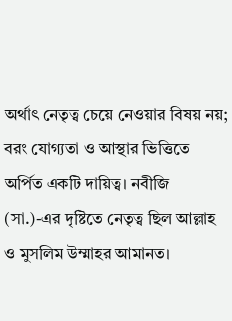অর্থাৎ নেতৃত্ব চেয়ে নেওয়ার বিষয় নয়; বরং যোগ্যতা ও আস্থার ভিত্তিতে অর্পিত একটি দায়িত্ব। নবীজি (সা.)-এর দৃষ্টিতে নেতৃত্ব ছিল আল্লাহ ও মুসলিম উম্মাহর আমানত।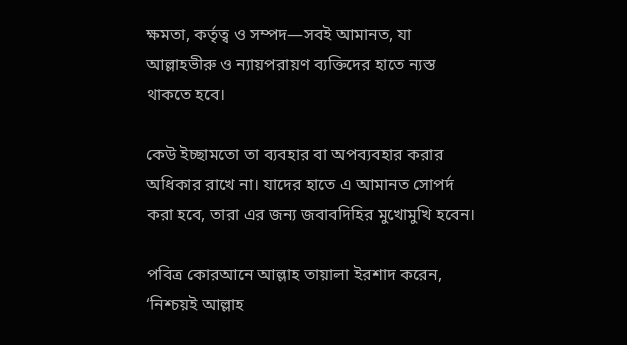ক্ষমতা, কর্তৃত্ব ও সম্পদ—সবই আমানত, যা আল্লাহভীরু ও ন্যায়পরায়ণ ব্যক্তিদের হাতে ন্যস্ত থাকতে হবে।

কেউ ইচ্ছামতো তা ব্যবহার বা অপব্যবহার করার অধিকার রাখে না। যাদের হাতে এ আমানত সোপর্দ করা হবে, তারা এর জন্য জবাবদিহির মুখোমুখি হবেন।

পবিত্র কোরআনে আল্লাহ তায়ালা ইরশাদ করেন, ‘নিশ্চয়ই আল্লাহ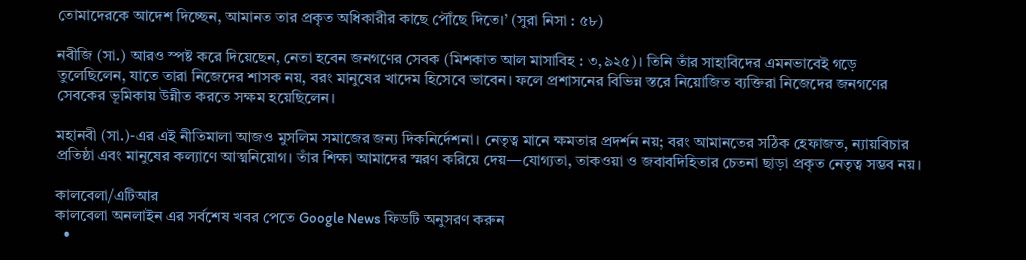তোমাদেরকে আদেশ দিচ্ছেন, আমানত তার প্রকৃত অধিকারীর কাছে পৌঁছে দিতে।’ (সুরা নিসা : ৫৮)

নবীজি (সা.) আরও স্পষ্ট করে দিয়েছেন, নেতা হবেন জনগণের সেবক (মিশকাত আল মাসাবিহ : ৩,৯২৫)। তিনি তাঁর সাহাবিদের এমনভাবেই গড়ে তুলেছিলেন, যাতে তারা নিজেদের শাসক নয়, বরং মানুষের খাদেম হিসেবে ভাবেন। ফলে প্রশাসনের বিভিন্ন স্তরে নিয়োজিত ব্যক্তিরা নিজেদের জনগণের সেবকের ভূমিকায় উন্নীত করতে সক্ষম হয়েছিলেন।

মহানবী (সা.)-এর এই নীতিমালা আজও মুসলিম সমাজের জন্য দিকনির্দেশনা। নেতৃত্ব মানে ক্ষমতার প্রদর্শন নয়; বরং আমানতের সঠিক হেফাজত, ন্যায়বিচার প্রতিষ্ঠা এবং মানুষের কল্যাণে আত্মনিয়োগ। তাঁর শিক্ষা আমাদের স্মরণ করিয়ে দেয়—যোগ্যতা, তাকওয়া ও জবাবদিহিতার চেতনা ছাড়া প্রকৃত নেতৃত্ব সম্ভব নয়।

কালবেলা/এটিআর
কালবেলা অনলাইন এর সর্বশেষ খবর পেতে Google News ফিডটি অনুসরণ করুন
  •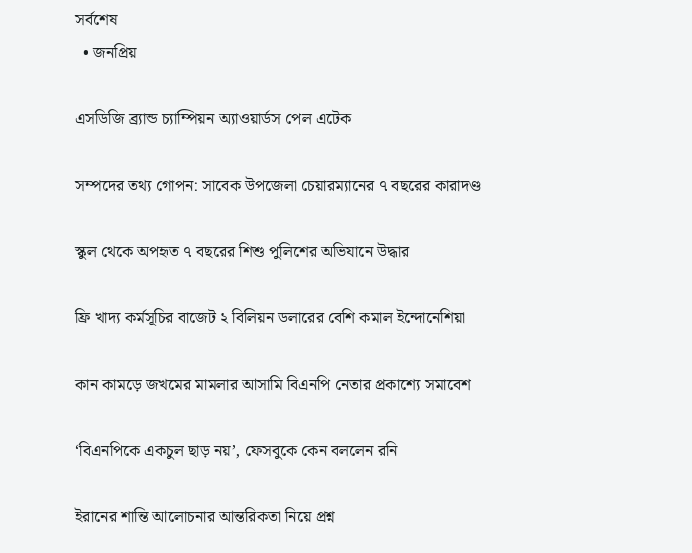সর্বশেষ
  • জনপ্রিয়

এসডিজি ব্র্যান্ড চ্যাম্পিয়ন অ্যাওয়ার্ডস পেল এটেক

সম্পদের তথ্য গোপন: সাবেক উপজেলা চেয়ারম্যানের ৭ বছরের কারাদণ্ড

স্কুল থেকে অপহৃত ৭ বছরের শিশু পুলিশের অভিযানে উদ্ধার

ফ্রি খাদ্য কর্মসূচির বাজেট ২ বিলিয়ন ডলারের বেশি কমাল ইন্দোনেশিয়া

কান কামড়ে জখমের মামলার আসামি বিএনপি নেতার প্রকাশ্যে সমাবেশ

‘বিএনপিকে একচুল ছাড় নয়’, ফেসবুকে কেন বললেন রনি

ইরানের শান্তি আলোচনার আন্তরিকতা নিয়ে প্রশ্ন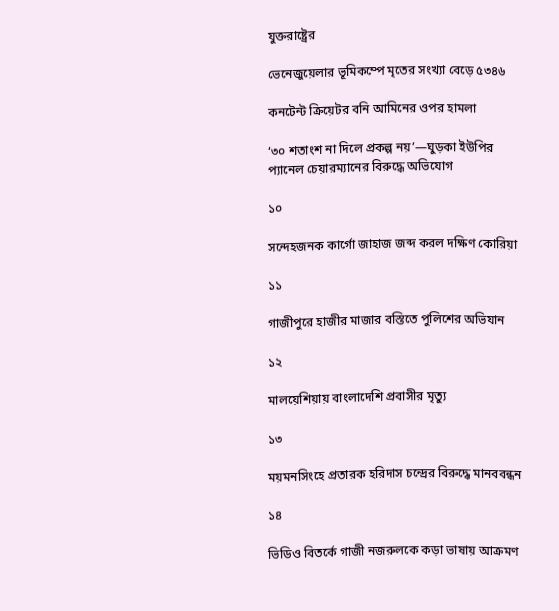যুক্তরাষ্ট্রের

ভেনেজুয়েলার ভূমিকম্পে মৃতের সংখ্যা বেড়ে ৫৩৪৬

কনটেন্ট ক্রিয়েটর বনি আমিনের ওপর হামলা

‘৩০ শতাংশ না দিলে প্রকল্প নয়’—ঘুড়কা ইউপির প্যানেল চেয়ারম্যানের বিরুদ্ধে অভিযোগ

১০

সন্দেহজনক কার্গো জাহাজ জব্দ করল দক্ষিণ কোরিয়া

১১

গাজীপুরে হাজীর মাজার বস্তিতে পুলিশের অভিযান

১২

মালয়েশিয়ায় বাংলাদেশি প্রবাসীর মৃত্যু

১৩

ময়মনসিংহে প্রতারক হরিদাস চন্দ্রের বিরুদ্ধে মানববন্ধন

১৪

ভিডিও বিতর্কে গাজী নজরুলকে কড়া ভাষায় আক্রমণ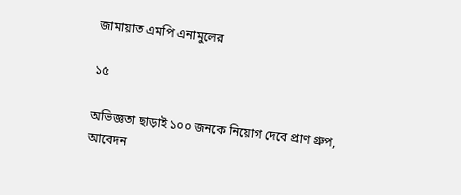জামায়াত এমপি এনামুলের

১৫

অভিজ্ঞতা ছাড়াই ১০০ জনকে নিয়োগ দেবে প্রাণ গ্রুপ, আবেদন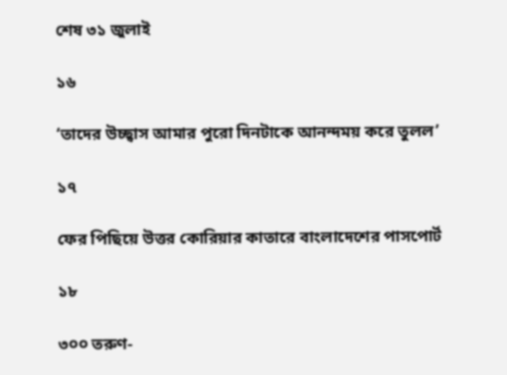শেষ ৩১ জুলাই

১৬

‘তাদের উচ্ছ্বাস আমার পুরো দিনটাকে আনন্দময় করে তুলল’

১৭

ফের পিছিয়ে উত্তর কোরিয়ার কাতারে বাংলাদেশের পাসপোর্ট

১৮

৩০০ তরুণ-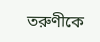তরুণীকে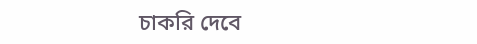চাকরি দেবে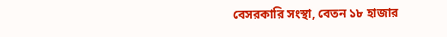বেসরকারি সংস্থা, বেতন ১৮ হাজার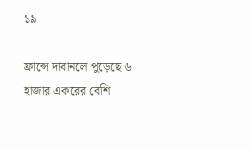১৯

ফ্রান্সে দাবানলে পুড়েছে ৬ হাজার একরের বেশি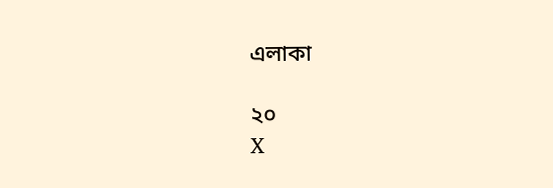এলাকা

২০
X